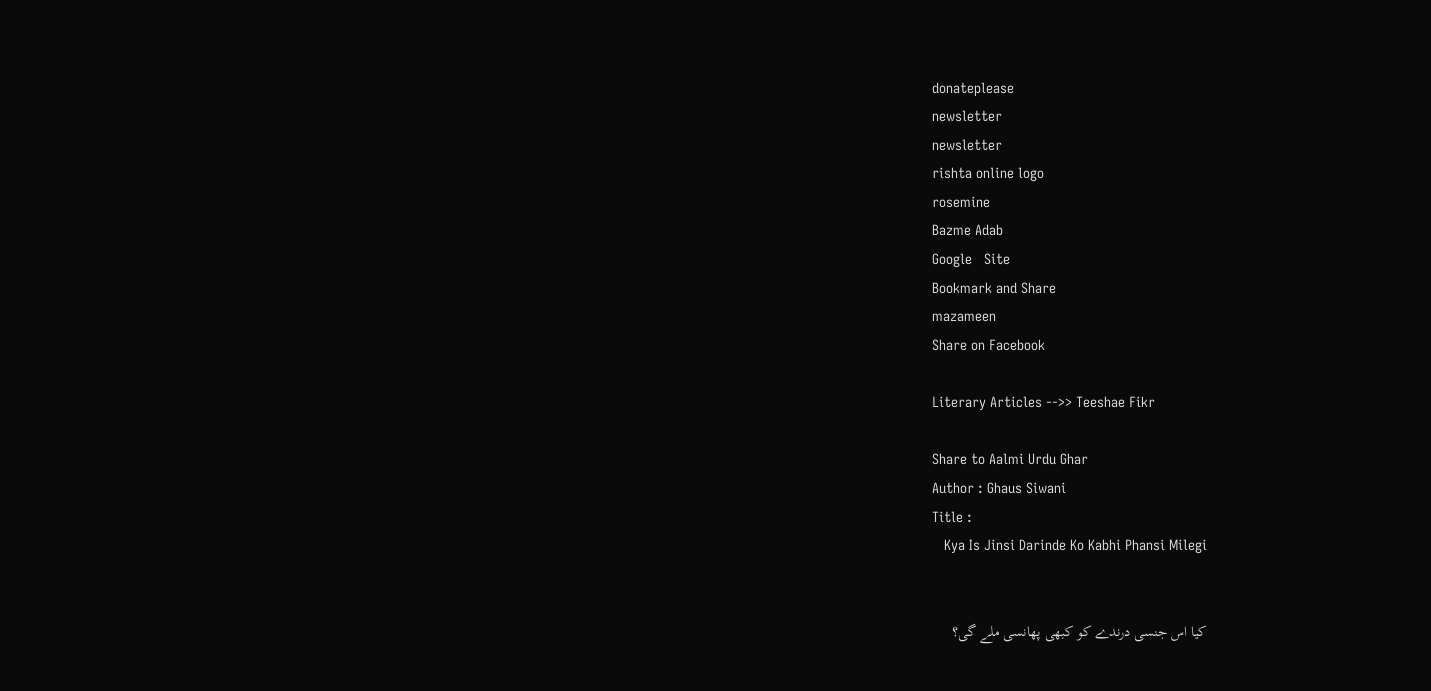donateplease
newsletter
newsletter
rishta online logo
rosemine
Bazme Adab
Google   Site
Bookmark and Share
mazameen
Share on Facebook

Literary Articles -->> Teeshae Fikr

Share to Aalmi Urdu Ghar
Author : Ghaus Siwani
Title :
   Kya Is Jinsi Darinde Ko Kabhi Phansi Milegi


کیا اس جنسی درندے کو کبھی پھانسی ملے گی؟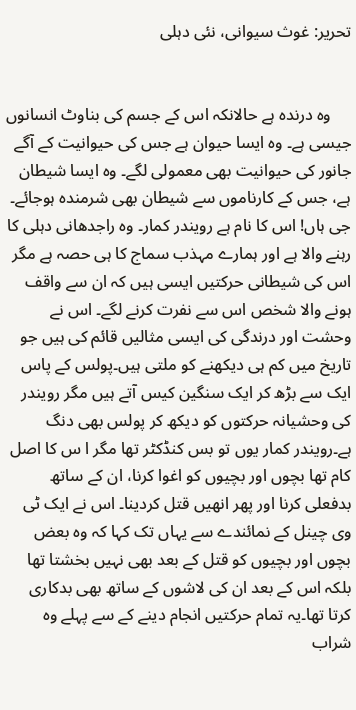تحریر: غوث سیوانی، نئی دہلی


     وہ درندہ ہے حالانکہ اس کے جسم کی بناوٹ انسانوں جیسی ہے۔ وہ ایسا حیوان ہے جس کی حیوانیت کے آگے جانور کی حیوانیت بھی معمولی لگے۔ وہ ایسا شیطان ہے، جس کے کارناموں سے شیطان بھی شرمندہ ہوجائے۔ جی ہاں! اس کا نام ہے رویندر کمار۔ وہ راجدھانی دہلی کا رہنے والا ہے اور ہمارے مہذب سماج کا ہی حصہ ہے مگر اس کی شیطانی حرکتیں ایسی ہیں کہ ان سے واقف ہونے والا شخص اس سے نفرت کرنے لگے۔ اس نے وحشت اور درندگی کی ایسی مثالیں قائم کی ہیں جو تاریخ میں کم ہی دیکھنے کو ملتی ہیں۔پولس کے پاس ایک سے بڑھ کر ایک سنگین کیس آتے ہیں مگر رویندر کی وحشیانہ حرکتوں کو دیکھ کر پولس بھی دنگ ہے۔رویندر کمار یوں تو بس کنڈکٹر تھا مگر ا س کا اصل کام تھا بچوں اور بچیوں کو اغوا کرنا، ان کے ساتھ بدفعلی کرنا اور پھر انھیں قتل کردینا۔ اس نے ایک ٹی وی چینل کے نمائندے سے یہاں تک کہا کہ وہ بعض بچوں اور بچیوں کو قتل کے بعد بھی نہیں بخشتا تھا بلکہ اس کے بعد ان کی لاشوں کے ساتھ بھی بدکاری کرتا تھا۔یہ تمام حرکتیں انجام دینے کے سے پہلے وہ شراب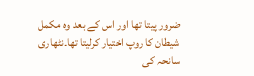ضرور پیتا تھا اور اس کے بعد وہ مکمل شیطان کا روپ اختیار کرلیتا تھا۔نٹھاری سانحہ کی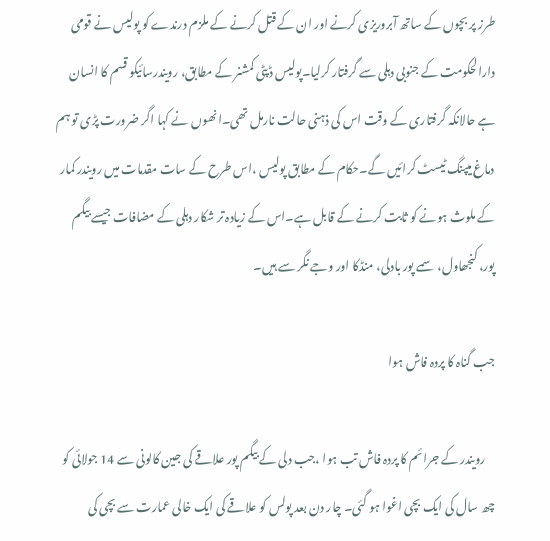طرز پر بچوں کے ساتھ آبروریزی کرنے اور ان کے قتل کرنے کے ملزم درندے کو پولیس نے قومی دارالحکومت کے جنوبی دہلی سے گرفتار کرلیا۔پولیس ڈپٹی کمشنر کے مطابق، رویندرسائیکو قسم کا انسان ہے حالانکہ گرفتاری کے وقت اس کی ذہنی حالت نارمل تھی۔انھوں نے کہا اگر ضرورت پڑی تو ہم دماغ میپنگ ٹیسٹ کرائیں گے۔حکام کے مطابق پولیس ،اس طرح کے سات مقدمات میں رویندر کمار کے ملوث ہونے کو ثابت کرنے کے قابل ہے۔اس کے زیادہ تر شکار دہلی کے مضافات جیسے بیگم پور، کنجھاول، سمے پور بادلی، منڈکا اور وجے نگر سے ہیں۔

جب گناہ کا پردہ فاش ہوا

    رویندر کے جرائم کا پردہ فاش تب ہوا ،جب دلی کے بیگم پور علاقے کی جین کالونی سے 14 جولائی کو چھ سال کی ایک بچی اغوا ہو گئی۔ چار دن بعد پولس کو علاقے کی ایک خالی عمارت سے بچی کی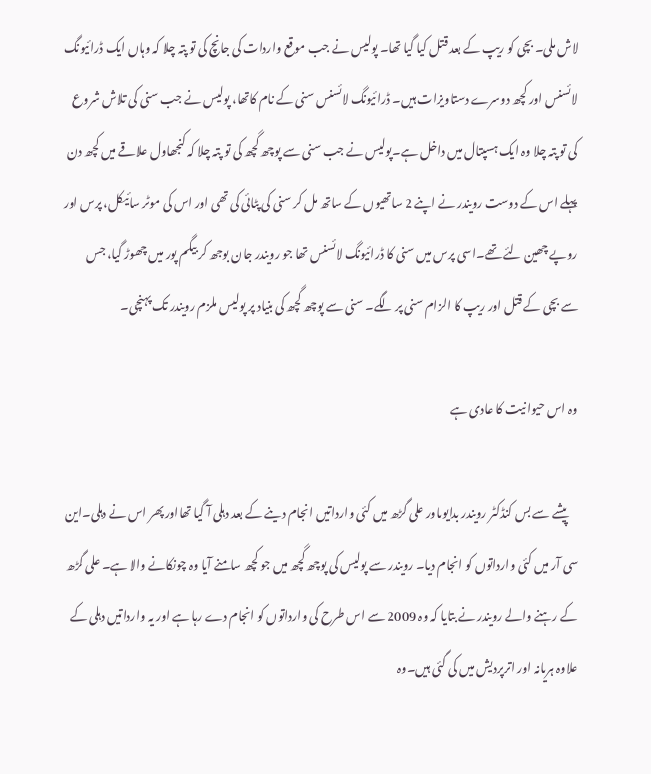لاش ملی۔ بچی کو ریپ کے بعد قتل کیا گیا تھا۔ پولیس نے جب موقع واردات کی جانچ کی تو پتہ چلا کہ وہاں ایک ڈرائیونگ لائسنس اور کچھ دوسرے دستاویزات ہیں۔ ڈرائیونگ لائسنس سنی کے نام کاتھا، پولیس نے جب سنی کی تلاش شروع کی تو پتہ چلا وہ ایک ہسپتال میں داخل ہے۔پولیس نے جب سنی سے پوچھ گچھ کی تو پتہ چلا کہ کنجھاول علاقے میں کچھ دن پہلے اس کے دوست رویندر نے اپنے 2 ساتھیوں کے ساتھ مل کر سنی کی پٹائی کی تھی اور اس کی موٹر سائیکل، پرس اور روپے چھین لئے تھے۔اسی پرس میں سنی کا ڈرائیونگ لائسنس تھا جو رویندر جان بوجھ کر بیگم پور میں چھوڑ گیا، جس سے بچی کے قتل اور ریپ کا الزام سنی پر لگے۔ سنی سے پوچھ گچھ کی بنیاد پر پولیس ملزم رویندر تک پہنچی۔

وہ اس حیوانیت کا عادی ہے

    پیشے سے بس کنڈکٹر رویندر بدایوںاور علی گڑھ میں کئی وارداتیں انجام دینے کے بعد دہلی آ گیا تھااور پھر اس نے دہلی۔این سی آر میں کئی وارداتوں کو انجام دیا۔ رویندر سے پولیس کی پوچھ گچھ میں جو کچھ سامنے آیا وہ چونکانے والا ہے۔ علی گڑھ کے رہنے والے رویندر نے بتایا کہ وہ 2009 سے اس طرح کی وارداتوں کو انجام دے رہا ہے اور یہ وارداتیں دہلی کے علاوہ ہریانہ اور اترپردیش میں کی گئی ہیں۔وہ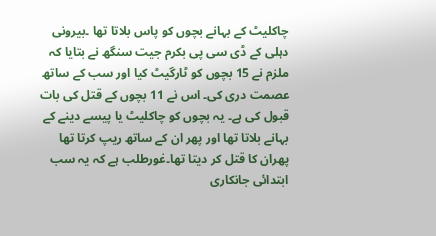چاکلیٹ کے بہانے بچوں کو پاس بلاتا تھا ۔بیرونی دہلی کے ڈی سی پی بکرم جیت سنگھ نے بتایا کہ ملزم نے 15 بچوں کو ٹارگیٹ کیا اور سب کے ساتھ عصمت دری کی۔ اس نے 11 بچوں کے قتل کی بات قبول کی ہے۔ یہ بچوں کو چاکلیٹ یا پیسے دینے کے بہانے بلاتا تھا اور پھر ان کے ساتھ ریپ کرتا تھا پھران کا قتل کر دیتا تھا۔غورطلب ہے کہ یہ سب ابتدائی جانکاری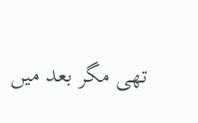تھی مگر بعد میں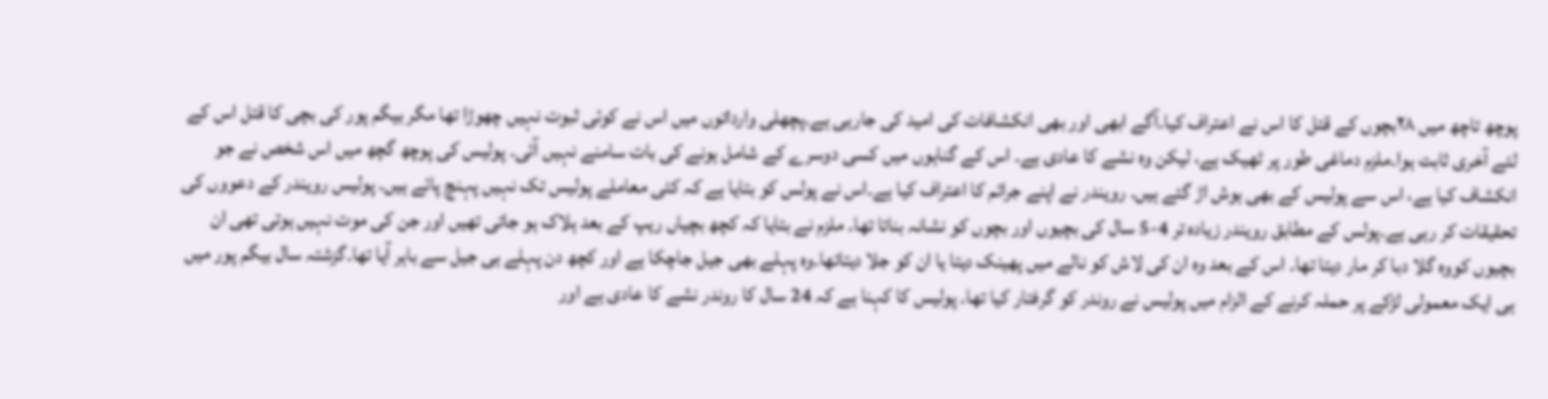پوچھ تاچھ میں ۲۸بچوں کے قتل کا اس نے اعتراف کیا۔آگے ابھی اور بھی انکشافات کی امید کی جارہی ہے۔پچھلی وارداتوں میں اس نے کوئی ثبوت نہیں چھوڑا تھا مگر بیگم پور کی بچی کا قتل اس کے لئے آخری ثابت ہوا۔ملزم دماغی طور پر ٹھیک ہے، لیکن وہ نشے کا عادی ہے۔ اس کے گناہوں میں کسی دوسرے کے شامل ہونے کی بات سامنے نہیں آئی۔ پولیس کی پوچھ گچھ میں اس شخص نے جو انکشاف کیا ہے، اس سے پولیس کے بھی ہوش اڑ گئے ہیں۔ رویندر نے اپنے جرائم کا اعتراف کیا ہے۔اس نے پولس کو بتایا ہے کہ کئی معاملے پولیس تک نہیں پہنچ پائے ہیں۔ پولیس رویندر کے دعووں کی تحقیقات کر رہی ہے۔پولس کے مطابق رویندر زیادہ تر 4-5 سال کی بچیوں اور بچوں کو نشانہ بناتا تھا۔ ملزم نے بتایا کہ کچھ بچیاں ریپ کے بعد ہلاک ہو جاتی تھیں اور جن کی موت نہیں ہوتی تھی ان بچیوں کووہ گلا دبا کر مار دیتا تھا۔ اس کے بعد وہ ان کی لاش کو نالے میں پھینک دیتا یا ان کو جلا دیتاتھا۔وہ پہلے بھی جیل جاچکا ہے اور کچھ دن پہلے ہی جیل سے باہر آیا تھا۔گزشتہ سال بیگم پور میں ہی ایک معمولی لڑکے پر حملہ کرنے کے الزام میں پولیس نے روندر کو گرفتار کیا تھا۔ پولیس کا کہنا ہے کہ 24 سال کا روندر نشے کا عادی ہے اور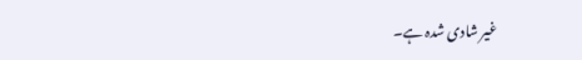غیر شادی شدہ ہے۔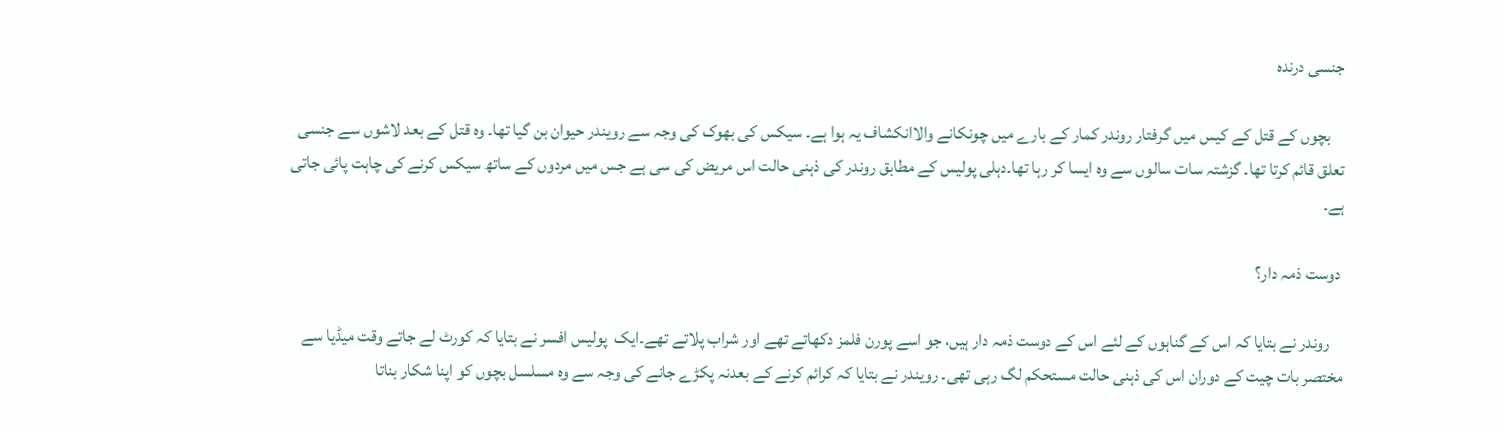جنسی درندہ

    بچوں کے قتل کے کیس میں گرفتار روندر کمار کے بارے میں چونکانے والاانکشاف یہ ہوا ہے۔ سیکس کی بھوک کی وجہ سے رویندر حیوان بن گیا تھا۔ وہ قتل کے بعد لاشوں سے جنسی تعلق قائم کرتا تھا۔ گزشتہ سات سالوں سے وہ ایسا کر رہا تھا۔دہلی پولیس کے مطابق روندر کی ذہنی حالت اس مریض کی سی ہے جس میں مردوں کے ساتھ سیکس کرنے کی چاہت پائی جاتی ہے۔

 دوست ذمہ دار؟

    روندر نے بتایا کہ اس کے گناہوں کے لئے اس کے دوست ذمہ دار ہیں، جو اسے پورن فلمز دکھاتے تھے اور شراب پلاتے تھے۔ایک  پولیس افسر نے بتایا کہ کورٹ لے جاتے وقت میڈیا سے مختصر بات چیت کے دوران اس کی ذہنی حالت مستحکم لگ رہی تھی۔ رویندر نے بتایا کہ کرائم کرنے کے بعدنہ پکڑے جانے کی وجہ سے وہ مسلسل بچوں کو اپنا شکار بناتا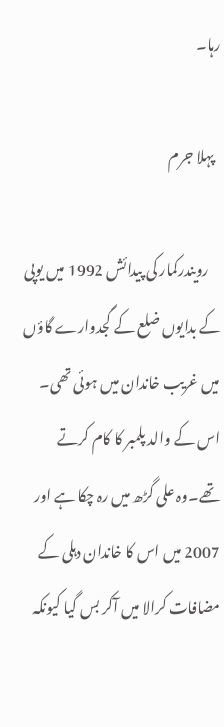رہا۔

  پہلا جرم

    رویندرکمار کی پیدائش 1992 میں یوپی کے بدایوں ضلع کے گجدوارے گاؤں میں غریب خاندان میں ہوئی تھی۔ اس کے والد پلمبر کا کام کرتے تھے۔وہ علی گڑھ میں رہ چکا ہے اور 2007 میں اس کا خاندان دہلی کے مضافات کرالا میں آکر بس گیا کیونکہ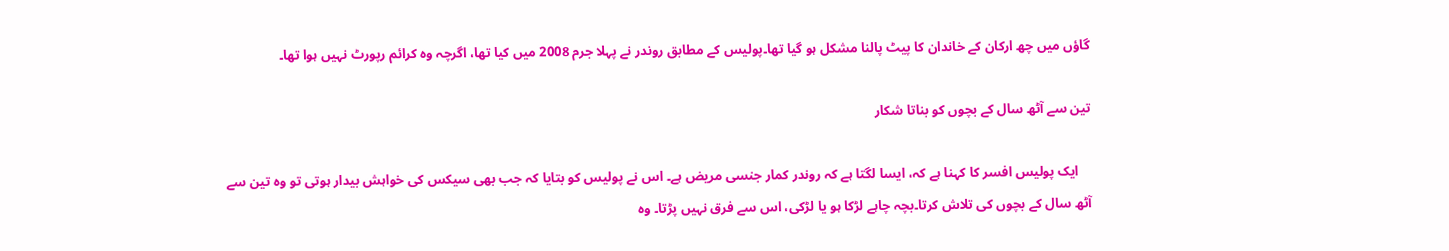گاؤں میں چھ ارکان کے خاندان کا پیٹ پالنا مشکل ہو گیا تھا۔پولیس کے مطابق روندر نے پہلا جرم 2008 میں کیا تھا، اگرچہ وہ کرائم رپورٹ نہیں ہوا تھا۔

تین سے آٹھ سال کے بچوں کو بناتا شکار

    ایک پولیس افسر کا کہنا ہے کہ، ایسا لگتا ہے کہ روندر کمار جنسی مریض ہے۔ اس نے پولیس کو بتایا کہ جب بھی سیکس کی خواہش بیدار ہوتی تو وہ تین سے آٹھ سال کے بچوں کی تلاش کرتا۔بچہ چاہے لڑکا ہو یا لڑکی، اس سے فرق نہیں پڑتا۔ وہ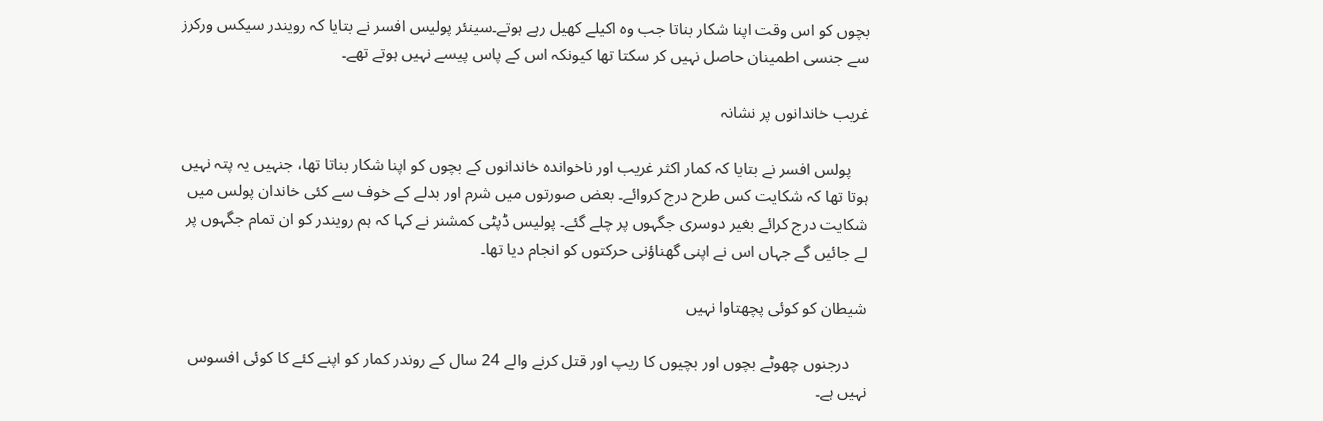بچوں کو اس وقت اپنا شکار بناتا جب وہ اکیلے کھیل رہے ہوتے۔سینئر پولیس افسر نے بتایا کہ رویندر سیکس ورکرز سے جنسی اطمینان حاصل نہیں کر سکتا تھا کیونکہ اس کے پاس پیسے نہیں ہوتے تھے۔

غریب خاندانوں پر نشانہ

    پولس افسر نے بتایا کہ کمار اکثر غریب اور ناخواندہ خاندانوں کے بچوں کو اپنا شکار بناتا تھا، جنہیں یہ پتہ نہیں ہوتا تھا کہ شکایت کس طرح درج کروائے۔ بعض صورتوں میں شرم اور بدلے کے خوف سے کئی خاندان پولس میں شکایت درج کرائے بغیر دوسری جگہوں پر چلے گئے۔ پولیس ڈپٹی کمشنر نے کہا کہ ہم رویندر کو ان تمام جگہوں پر لے جائیں گے جہاں اس نے اپنی گھناؤنی حرکتوں کو انجام دیا تھا۔

شیطان کو کوئی پچھتاوا نہیں

    درجنوں چھوٹے بچوں اور بچیوں کا ریپ اور قتل کرنے والے 24 سال کے روندر کمار کو اپنے کئے کا کوئی افسوس نہیں ہے۔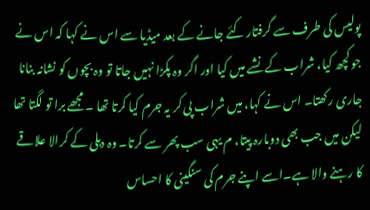پولیس کی طرف سے گرفتار کئے جانے کے بعد میڈیا سے اس نے کہا کہ اس نے جو کچھ کیا، شراب کے نشے میں کیا اور اگر وہ پکڑا نہیں جاتا تو وہ بچوں کو نشانہ بنانا جاری رکھتا۔ اس نے کہا، میں شراب پی کر یہ جرم کیا کرتا تھا ۔ مجھے برا تو لگتا تھا لیکن میں جب بھی دوبارہ پیتا، م یہی سب پھر سے کرتا۔ وہ دہلی کے کرالا علاقے کا رہنے والا ہے۔اسے اپنے جرم کی سنگینی کا احساس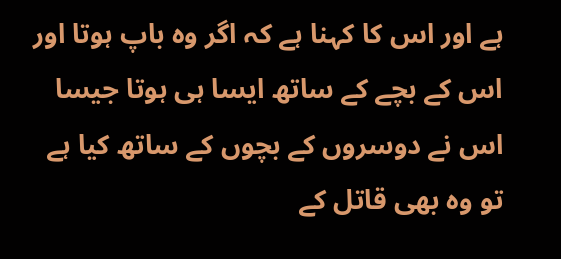ہے اور اس کا کہنا ہے کہ اگر وہ باپ ہوتا اور اس کے بچے کے ساتھ ایسا ہی ہوتا جیسا اس نے دوسروں کے بچوں کے ساتھ کیا ہے تو وہ بھی قاتل کے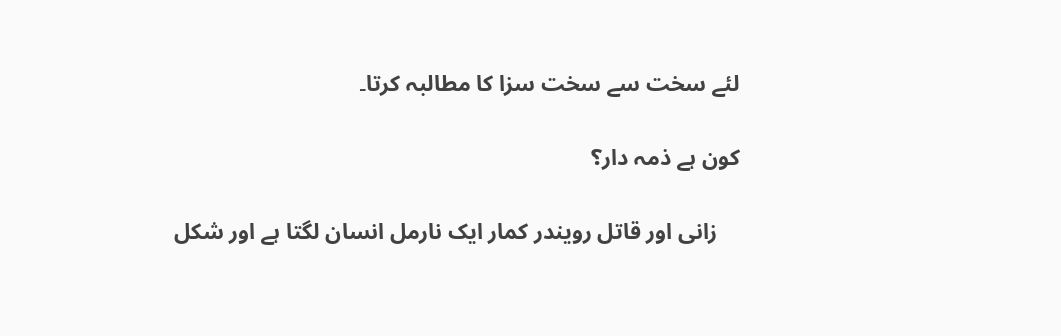لئے سخت سے سخت سزا کا مطالبہ کرتا۔

کون ہے ذمہ دار؟

    زانی اور قاتل رویندر کمار ایک نارمل انسان لگتا ہے اور شکل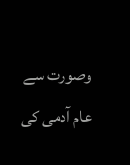وصورت سے عام آدمی کی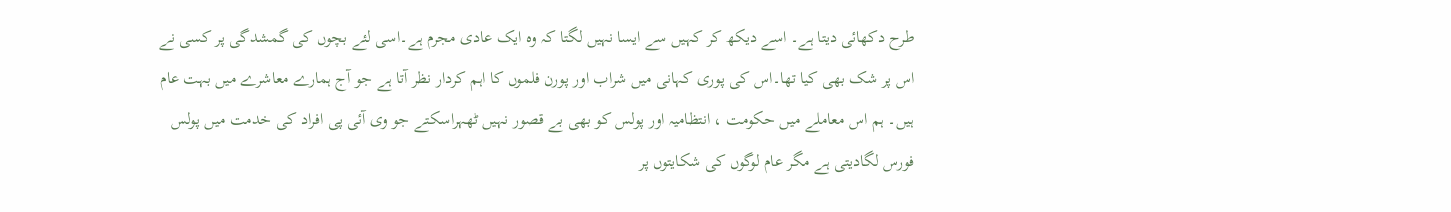طرح دکھائی دیتا ہے۔ اسے دیکھ کر کہیں سے ایسا نہیں لگتا کہ وہ ایک عادی مجرم ہے۔اسی لئے بچوں کی گمشدگی پر کسی نے اس پر شک بھی کیا تھا۔اس کی پوری کہانی میں شراب اور پورن فلموں کا اہم کردار نظر آتا ہے جو آج ہمارے معاشرے میں بہت عام ہیں۔ ہم اس معاملے میں حکومت ، انتظامیہ اور پولس کو بھی بے قصور نہیں ٹھہراسکتے جو وی آئی پی افراد کی خدمت میں پولس فورس لگادیتی ہے مگر عام لوگوں کی شکایتوں پر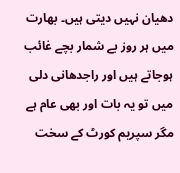دھیان نہیں دیتی ہیں۔ بھارت میں ہر روز بے شمار بچے غائب ہوجاتے ہیں اور راجدھانی دلی میں تو یہ بات اور بھی عام ہے مگر سپریم کورٹ کے سخت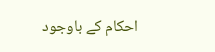احکام کے باوجود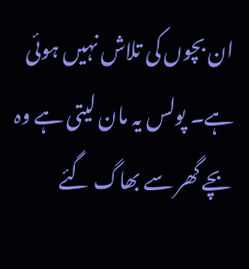ان بچوں کی تلاش نہیں ہوئی ہے۔ پولس یہ مان لیتی ہے وہ بچے گھر سے بھاگ گئے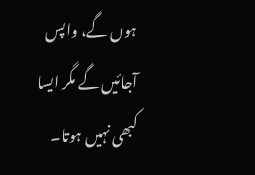ہوں گے، واپس آجائیں گے مگر ایسا کبھی نہیں ہوتا۔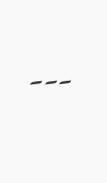۔۔۔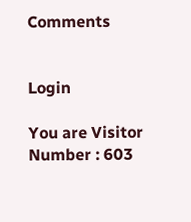Comments


Login

You are Visitor Number : 603